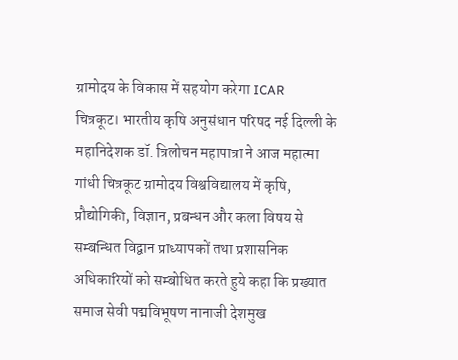ग्रामोदय के विकास में सहयोग करेगा ICAR
चित्रकूट। भारतीय कृषि अनुसंधान परिषद नई दिल्ली के महानिदेशक डॉ. त्रिलोचन महापात्रा ने आज महात्मा गांधी चित्रकूट ग्रामोदय विश्वविद्यालय में कृषि, प्रौद्योगिकी, विज्ञान, प्रबन्धन और कला विषय से सम्बन्धित विद्वान प्राध्यापकों तथा प्रशासनिक अधिकारियों को सम्बोधित करते हुये कहा कि प्रख्यात समाज सेवी पद्मविभूषण नानाजी देशमुख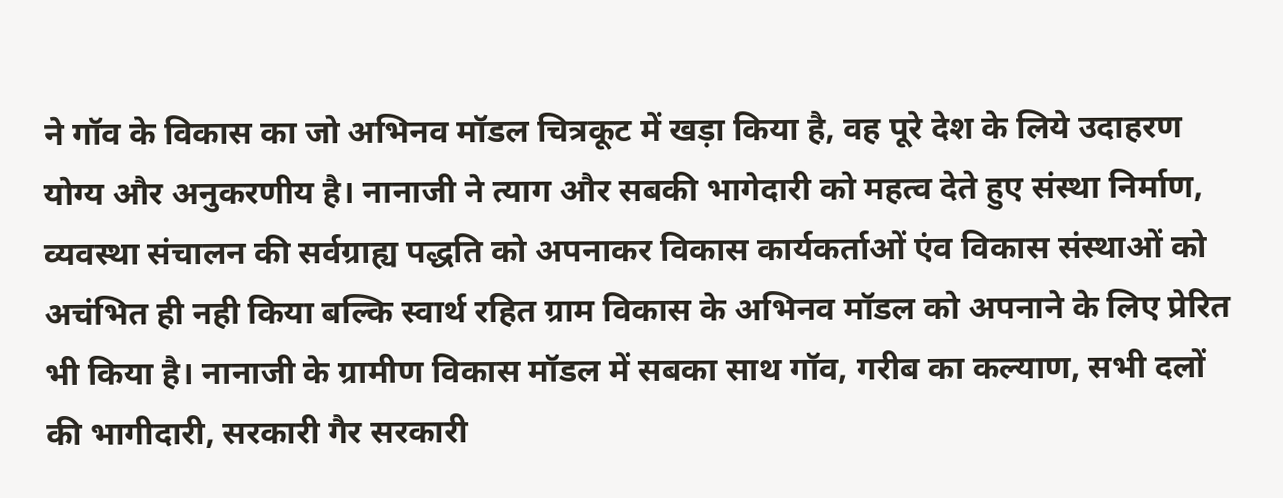ने गॉव के विकास का जो अभिनव मॉडल चित्रकूट में खड़ा किया है, वह पूरे देश के लिये उदाहरण योग्य और अनुकरणीय है। नानाजी ने त्याग और सबकी भागेदारी को महत्व देते हुए संस्था निर्माण, व्यवस्था संचालन की सर्वग्राह्य पद्धति को अपनाकर विकास कार्यकर्ताओं एंव विकास संस्थाओं को अचंभित ही नही किया बल्कि स्वार्थ रहित ग्राम विकास के अभिनव मॉडल को अपनाने के लिए प्रेरित भी किया है। नानाजी के ग्रामीण विकास मॉडल में सबका साथ गॉव, गरीब का कल्याण, सभी दलों की भागीदारी, सरकारी गैर सरकारी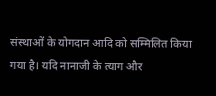संस्थाओं के योगदान आदि को सम्मिलित किया गया है। यदि नानाजी के त्याग और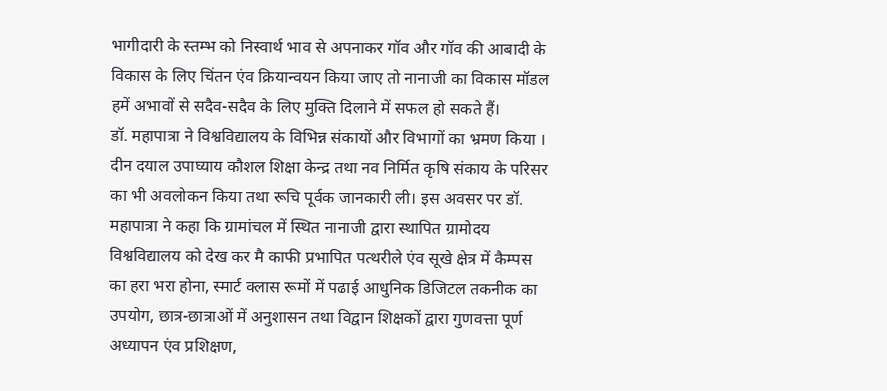भागीदारी के स्तम्भ को निस्वार्थ भाव से अपनाकर गॉव और गॉव की आबादी के विकास के लिए चिंतन एंव क्रियान्वयन किया जाए तो नानाजी का विकास मॉडल हमें अभावों से सदैव-सदैव के लिए मुक्ति दिलाने में सफल हो सकते हैं।
डॉ. महापात्रा ने विश्वविद्यालय के विभिन्न संकायों और विभागों का भ्रमण किया । दीन दयाल उपाघ्याय कौशल शिक्षा केन्द्र तथा नव निर्मित कृषि संकाय के परिसर का भी अवलोकन किया तथा रूचि पूर्वक जानकारी ली। इस अवसर पर डॉ. महापात्रा ने कहा कि ग्रामांचल में स्थित नानाजी द्वारा स्थापित ग्रामोदय विश्वविद्यालय को देख कर मै काफी प्रभापित पत्थरीले एंव सूखे क्षेत्र में कैम्पस का हरा भरा होना, स्मार्ट क्लास रूमों में पढाई आधुनिक डिजिटल तकनीक का उपयोग, छात्र-छात्राओं में अनुशासन तथा विद्वान शिक्षकों द्वारा गुणवत्ता पूर्ण अध्यापन एंव प्रशिक्षण,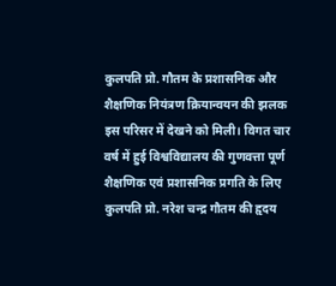कुलपति प्रो. गौतम के प्रशासनिक और शैक्षणिक नियंत्रण क्रियान्वयन की झलक इस परिसर में देखने को मिली। विगत चार वर्ष में हुई विश्वविद्यालय की गुणवत्ता पूर्ण शैक्षणिक एवं प्रशासनिक प्रगति के लिए कुलपति प्रो. नरेश चन्द्र गौतम की हृदय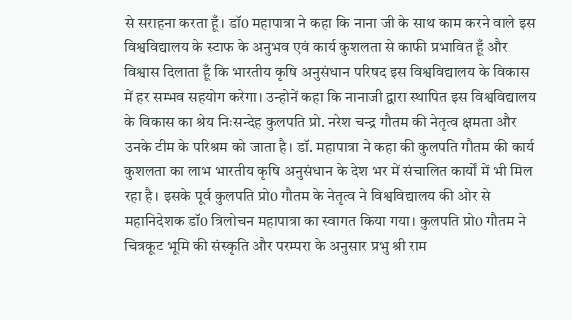से सराहना करता हूँ। डॉ0 महापात्रा ने कहा कि नाना जी के साथ काम करने वाले इस विश्वविद्यालय के स्टाफ के अनुभव एवं कार्य कुशलता से काफी प्रभावित हूँ और विश्वास दिलाता हूँ कि भारतीय कृषि अनुसंधान परिषद इस विश्वविद्यालय के विकास में हर सम्भव सहयोग करेगा। उन्होनें कहा कि नानाजी द्वारा स्थापित इस विश्वविद्यालय के विकास का श्रेय निःसन्देह कुलपति प्रो. नरेश चन्द्र गौतम की नेतृत्व क्षमता और उनके टीम के परिश्रम को जाता है। डॉ. महापात्रा ने कहा की कुलपति गौतम की कार्य कुशलता का लाभ भारतीय कृषि अनुसंधान के देश भर में संचालित कार्यों में भी मिल रहा है। इसके पूर्व कुलपति प्रो0 गौतम के नेतृत्व ने विश्वविद्यालय की ओर से महानिदेशक डॉ0 त्रिलोचन महापात्रा का स्वागत किया गया। कुलपति प्रो0 गौतम ने चित्रकूट भूमि की संस्कृति और परम्परा के अनुसार प्रभु श्री राम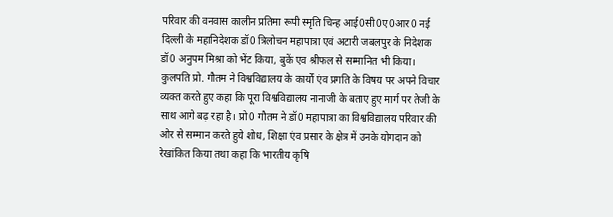परिवार की वनवास कालीन प्रतिमा रूपी स्मृति चिन्ह आई0सी0ए0आर0 नई दिल्ली के महानिदेशक डॉ0 त्रिलोचन महापात्रा एवं अटारी जबलपुर के निदेशक डॉ0 अनुपम मिश्रा को भेंट किया, बुकें एव श्रीफल से सम्मानित भी किया।
कुलपति प्रो. गौतम ने विश्वविद्यालय के कार्यों एंव प्रगति के विषय पर अपने विचार व्यक्त करते हुए कहा कि पूरा विश्वविद्यालय नानाजी के बताए हुए मार्ग पर तेजी के साथ आगे बढ़ रहा है। प्रो0 गौतम ने डॉ0 महापात्रा का विश्वविद्यालय परिवार की ओर से सम्मान करते हुये शोध, शिक्षा एंव प्रसार के क्षेत्र में उनके योगदान को रेखांकित किया तथा कहा कि भारतीय कृषि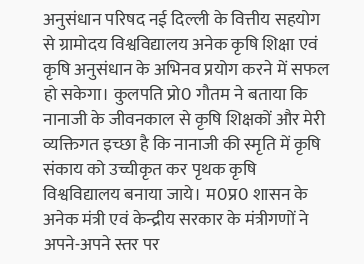अनुसंधान परिषद नई दिल्ली के वित्तीय सहयोग से ग्रामोदय विश्वविद्यालय अनेक कृषि शिक्षा एवं कृषि अनुसंधान के अभिनव प्रयोग करने में सफल हो सकेगा। कुलपति प्रो0 गौतम ने बताया कि नानाजी के जीवनकाल से कृषि शिक्षकों और मेरी व्यक्तिगत इच्छा है कि नानाजी की स्मृति में कृषि संकाय को उच्चीकृत कर पृथक कृषि विश्वविद्यालय बनाया जाये। म0प्र0 शासन के अनेक मंत्री एवं केन्द्रीय सरकार के मंत्रीगणों ने अपने-अपने स्तर पर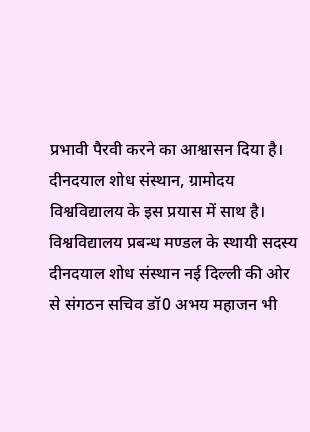प्रभावी पैरवी करने का आश्वासन दिया है। दीनदयाल शोध संस्थान, ग्रामोदय विश्वविद्यालय के इस प्रयास में साथ है। विश्वविद्यालय प्रबन्ध मण्डल के स्थायी सदस्य दीनदयाल शोध संस्थान नई दिल्ली की ओर से संगठन सचिव डॉ0 अभय महाजन भी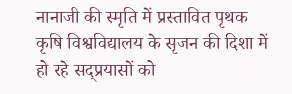नानाजी की स्मृति में प्रस्तावित पृथक कृषि विश्वविद्यालय के सृजन की दिशा में हो रहे सद्प्रयासों को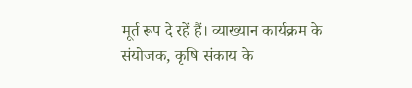मूर्त रूप दे रहें हैं। व्याख्यान कार्यक्रम के संयोजक, कृषि संकाय के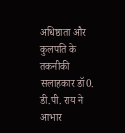अधिष्ठाता और कुलपति के तकनीकी सलाहकार डॉ0. डी.पी. राय ने आभार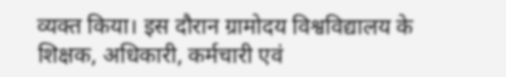व्यक्त किया। इस दौरान ग्रामोदय विश्वविद्यालय के शिक्षक, अधिकारी, कर्मचारी एवं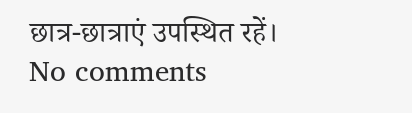छात्र-छात्राएं उपस्थित रहें।
No comments